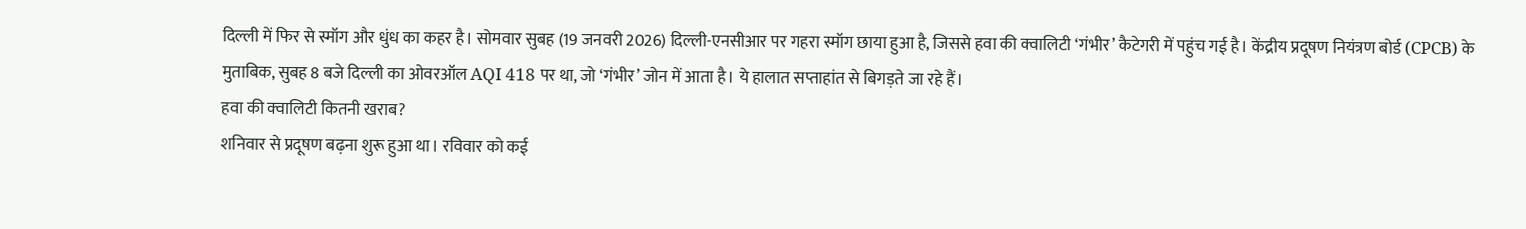दिल्ली में फिर से स्मॉग और धुंध का कहर है। सोमवार सुबह (19 जनवरी 2026) दिल्ली-एनसीआर पर गहरा स्मॉग छाया हुआ है, जिससे हवा की क्वालिटी ‘गंभीर’ कैटेगरी में पहुंच गई है। केंद्रीय प्रदूषण नियंत्रण बोर्ड (CPCB) के मुताबिक, सुबह 8 बजे दिल्ली का ओवरऑल AQI 418 पर था, जो ‘गंभीर’ जोन में आता है। ये हालात सप्ताहांत से बिगड़ते जा रहे हैं।
हवा की क्वालिटी कितनी खराब?
शनिवार से प्रदूषण बढ़ना शुरू हुआ था। रविवार को कई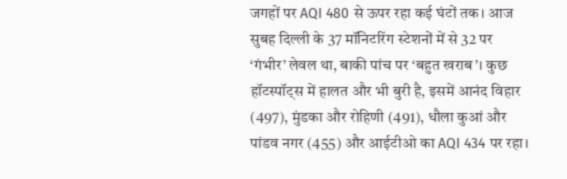जगहों पर AQI 480 से ऊपर रहा कई घंटों तक। आज सुबह दिल्ली के 37 मॉनिटरिंग स्टेशनों में से 32 पर ‘गंभीर’ लेवल था, बाकी पांच पर ‘बहुत खराब’। कुछ हॉटस्पॉट्स में हालत और भी बुरी है, इसमें आनंद विहार (497), मुंडका और रोहिणी (491), धौला कुआं और पांडव नगर (455) और आईटीओ का AQI 434 पर रहा।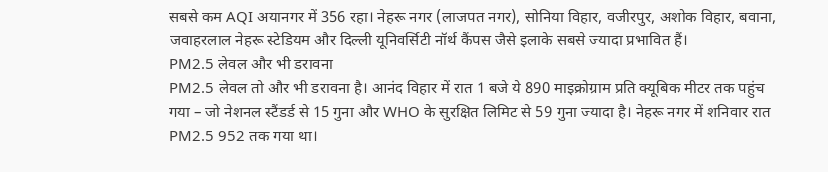सबसे कम AQI अयानगर में 356 रहा। नेहरू नगर (लाजपत नगर), सोनिया विहार, वजीरपुर, अशोक विहार, बवाना, जवाहरलाल नेहरू स्टेडियम और दिल्ली यूनिवर्सिटी नॉर्थ कैंपस जैसे इलाके सबसे ज्यादा प्रभावित हैं।
PM2.5 लेवल और भी डरावना
PM2.5 लेवल तो और भी डरावना है। आनंद विहार में रात 1 बजे ये 890 माइक्रोग्राम प्रति क्यूबिक मीटर तक पहुंच गया – जो नेशनल स्टैंडर्ड से 15 गुना और WHO के सुरक्षित लिमिट से 59 गुना ज्यादा है। नेहरू नगर में शनिवार रात PM2.5 952 तक गया था।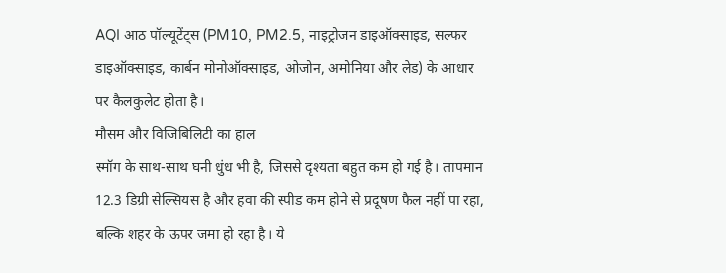AQI आठ पॉल्यूटेंट्स (PM10, PM2.5, नाइट्रोजन डाइऑक्साइड, सल्फर डाइऑक्साइड, कार्बन मोनोऑक्साइड, ओजोन, अमोनिया और लेड) के आधार पर कैलकुलेट होता है।
मौसम और विजिबिलिटी का हाल
स्मॉग के साथ-साथ घनी धुंध भी है, जिससे दृश्यता बहुत कम हो गई है। तापमान 12.3 डिग्री सेल्सियस है और हवा की स्पीड कम होने से प्रदूषण फैल नहीं पा रहा, बल्कि शहर के ऊपर जमा हो रहा है। ये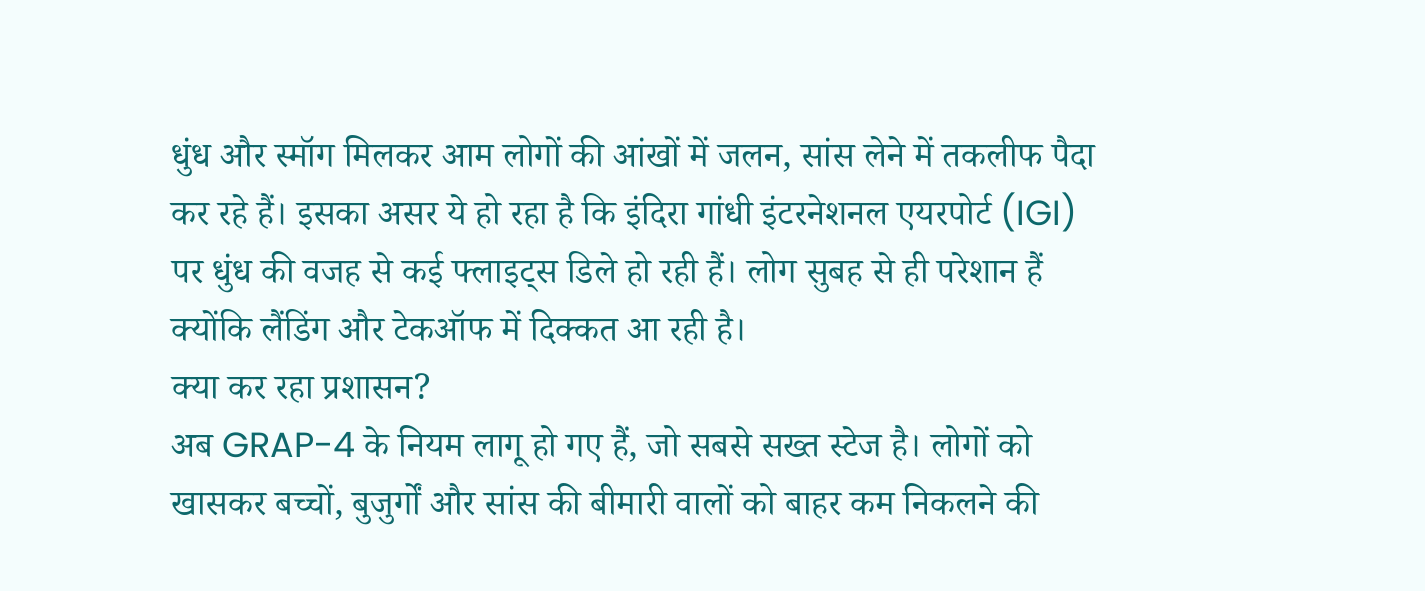धुंध और स्मॉग मिलकर आम लोगों की आंखों में जलन, सांस लेने में तकलीफ पैदा कर रहे हैं। इसका असर ये हो रहा है कि इंदिरा गांधी इंटरनेशनल एयरपोर्ट (IGI) पर धुंध की वजह से कई फ्लाइट्स डिले हो रही हैं। लोग सुबह से ही परेशान हैं क्योंकि लैंडिंग और टेकऑफ में दिक्कत आ रही है।
क्या कर रहा प्रशासन?
अब GRAP-4 के नियम लागू हो गए हैं, जो सबसे सख्त स्टेज है। लोगों को खासकर बच्चों, बुजुर्गों और सांस की बीमारी वालों को बाहर कम निकलने की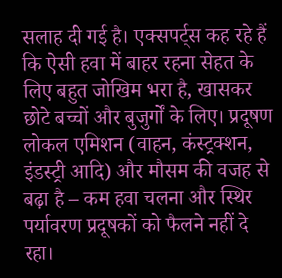सलाह दी गई है। एक्सपर्ट्स कह रहे हैं कि ऐसी हवा में बाहर रहना सेहत के लिए बहुत जोखिम भरा है, खासकर छोटे बच्चों और बुजुर्गों के लिए। प्रदूषण लोकल एमिशन (वाहन, कंस्ट्रक्शन, इंडस्ट्री आदि) और मौसम की वजह से बढ़ा है – कम हवा चलना और स्थिर पर्यावरण प्रदूषकों को फैलने नहीं दे रहा।